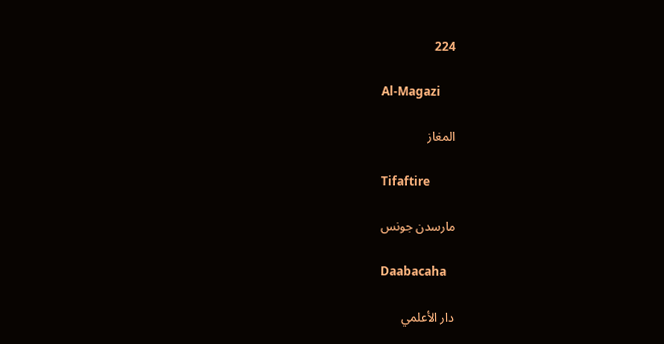224

Al-Magazi

المغاز

Tifaftire

مارسدن جونس

Daabacaha

دار الأعلمي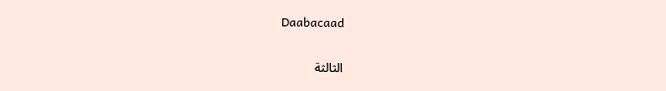Daabacaad

الثالثة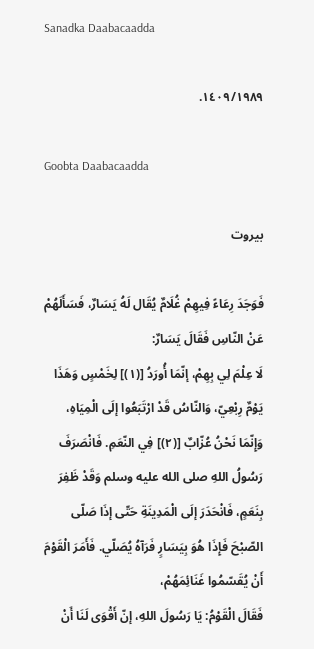Sanadka Daabacaadda

١٤٠٩/١٩٨٩.

Goobta Daabacaadda

بيروت

فَوَجَدَ رِعَاءً فِيهِمْ غُلَامٌ يُقَال لَهُ يَسَارٌ، فَسَأَلَهُمْ عَنْ النّاسِ فَقَالَ يَسَارٌ:
لَا عِلْمَ لِي بِهِمْ، إنّمَا أُورَدُ [(١)] لِخَمْسٍ وَهَذَا يَوْمٌ رِبْعِيّ، وَالنّاسُ قَدْ ارْتَبَعُوا إلَى الْمِيَاهِ، وَإِنّمَا نَحْنُ عُزّابٌ [(٢)] فِي النّعَمِ. فَانْصَرَفَ رَسُولُ اللهِ صلى الله عليه وسلم وَقَدْ ظَفِرَ بِنَعَمٍ، فَانْحَدَرَ إلَى الْمَدِينَةِ حَتّى إذَا صَلّى الصّبْحَ فَإِذَا هُوَ بِيَسَارٍ فَرَآهُ يُصَلّي. فَأَمَرَ الْقَوْمَ أَنْ يُقَسّمُوا غَنَائِمَهُمْ،
فَقَالَ الْقَوْمُ: يَا رَسُولَ اللهِ، إنّ أَقْوَى لَنَا أَنْ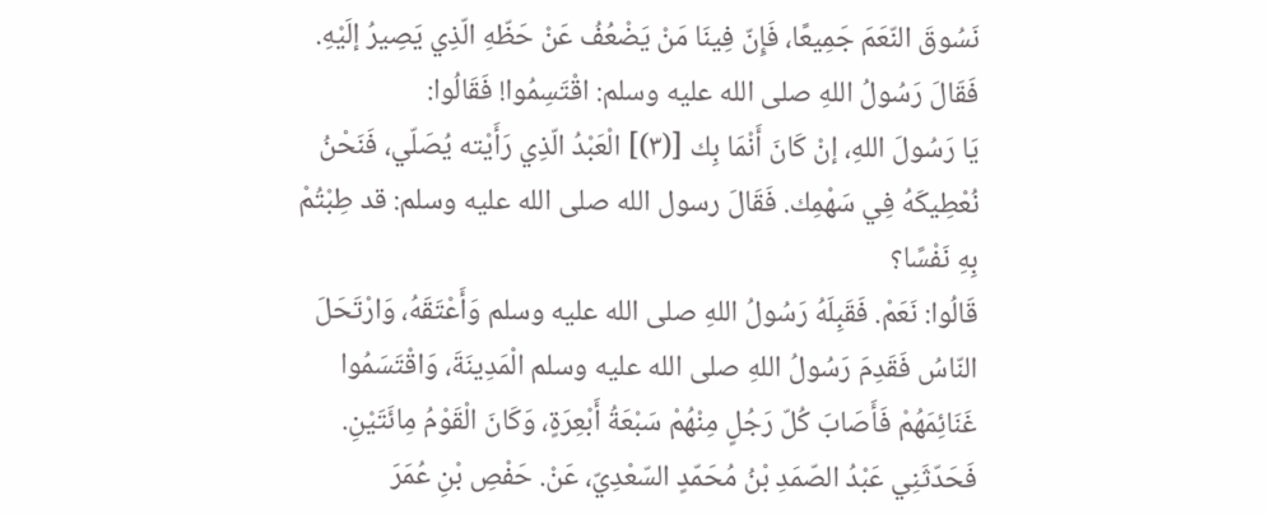نَسُوقَ النّعَمَ جَمِيعًا، فَإِنّ فِينَا مَنْ يَضْعُفُ عَنْ حَظّهِ الّذِي يَصِيرُ إلَيْهِ. فَقَالَ رَسُولُ اللهِ صلى الله عليه وسلم: اقْتَسِمُوا! فَقَالُوا:
يَا رَسُولَ اللهِ، إنْ كَانَ أَنْمَا بِك [(٣)] الْعَبْدُ الّذِي رَأَيْته يُصَلّي، فَنَحْنُ نُعْطِيكَهُ فِي سَهْمِك. فَقَالَ رسول الله صلى الله عليه وسلم: قد طِبْتُمْ بِهِ نَفْسًا؟
قَالُوا: نَعَمْ. فَقَبِلَهُ رَسُولُ اللهِ صلى الله عليه وسلم وَأَعْتَقَهُ، وَارْتَحَلَ النّاسُ فَقَدِمَ رَسُولُ اللهِ صلى الله عليه وسلم الْمَدِينَةَ، وَاقْتَسَمُوا غَنَائِمَهُمْ فَأَصَابَ كُلّ رَجُلٍ مِنْهُمْ سَبْعَةُ أَبْعِرَةٍ، وَكَانَ الْقَوْمُ مِائَتَيْنِ.
فَحَدّثَنِي عَبْدُ الصّمَدِ بْنُ مُحَمّدٍ السّعْدِيّ، عَنْ. حَفْصِ بْنِ عُمَرَ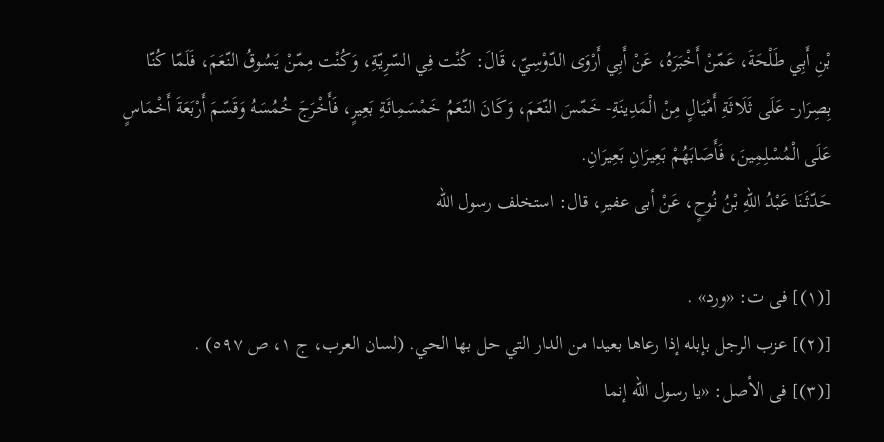بْنِ أَبِي طَلْحَةَ، عَمّنْ أَخْبَرَهُ، عَنْ أَبِي أَرْوَى الدّوْسِيّ، قَالَ: كُنْت فِي السّرِيّةِ، وَكُنْت مِمّنْ يَسُوقُ النّعَمَ، فَلَمّا كُنّا بِصِرَار- عَلَى ثَلَاثَةِ أَمْيَالٍ مِنْ الْمَدِينَةِ- خَمّسَ النّعَمَ، وَكَانَ النّعَمُ خَمْسَمِائَةِ بَعِيرٍ، فَأَخْرَجَ خُمُسَهُ وَقَسّمَ أَرْبَعَةَ أَخْمَاسٍ عَلَى الْمُسْلِمِينَ، فَأَصَابَهُمْ بَعِيرَانِ بَعِيرَانِ.
حَدّثَنَا عَبْدُ اللهِ بْنُ نُوحٍ، عَنْ أبى عفير، قال: استخلف رسول الله

[(١)] فى ت: «ورد» .
[(٢)] عزب الرجل بإبله إذا رعاها بعيدا من الدار التي حل بها الحي. (لسان العرب، ج ١، ص ٥٩٧) .
[(٣)] فى الأصل: «يا رسول الله إنما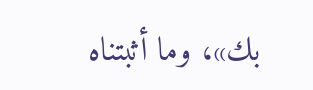بك»، وما أثبتناه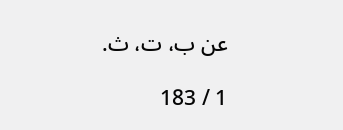عن ب، ت، ث.

1 / 183